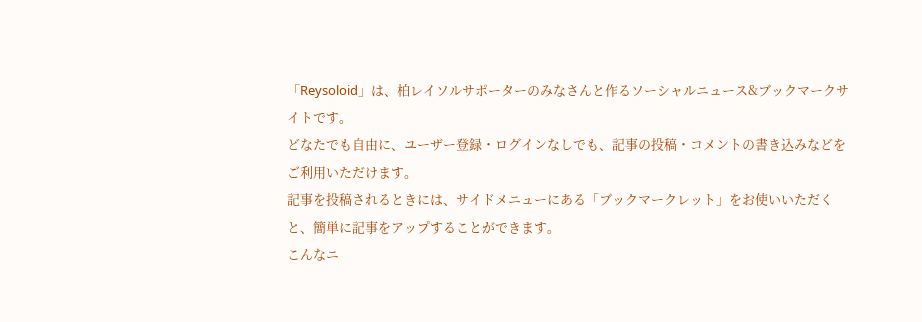「Reysoloid」は、柏レイソルサポーターのみなさんと作るソーシャルニュース&ブックマークサイトです。
どなたでも自由に、ユーザー登録・ログインなしでも、記事の投稿・コメントの書き込みなどをご利用いただけます。
記事を投稿されるときには、サイドメニューにある「ブックマークレット」をお使いいただくと、簡単に記事をアップすることができます。
こんなニ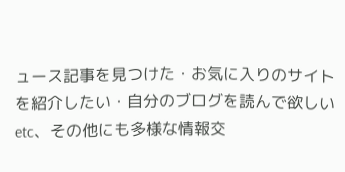ュース記事を見つけた・お気に入りのサイトを紹介したい・自分のブログを読んで欲しいetc、その他にも多様な情報交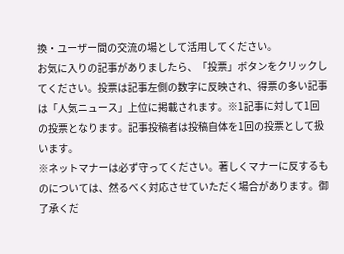換・ユーザー間の交流の場として活用してください。
お気に入りの記事がありましたら、「投票」ボタンをクリックしてください。投票は記事左側の数字に反映され、得票の多い記事は「人気ニュース」上位に掲載されます。※1記事に対して1回の投票となります。記事投稿者は投稿自体を1回の投票として扱います。
※ネットマナーは必ず守ってください。著しくマナーに反するものについては、然るべく対応させていただく場合があります。御了承くだ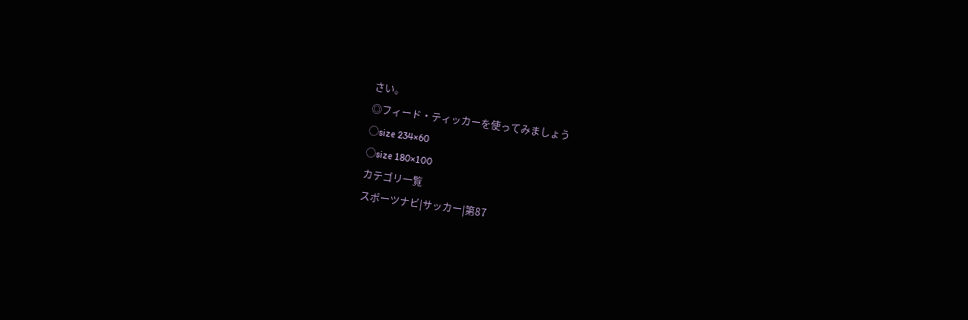さい。
◎フィード・ティッカーを使ってみましょう
○size 234×60
○size 180×100
カテゴリ一覧
スポーツナビ|サッカー|第87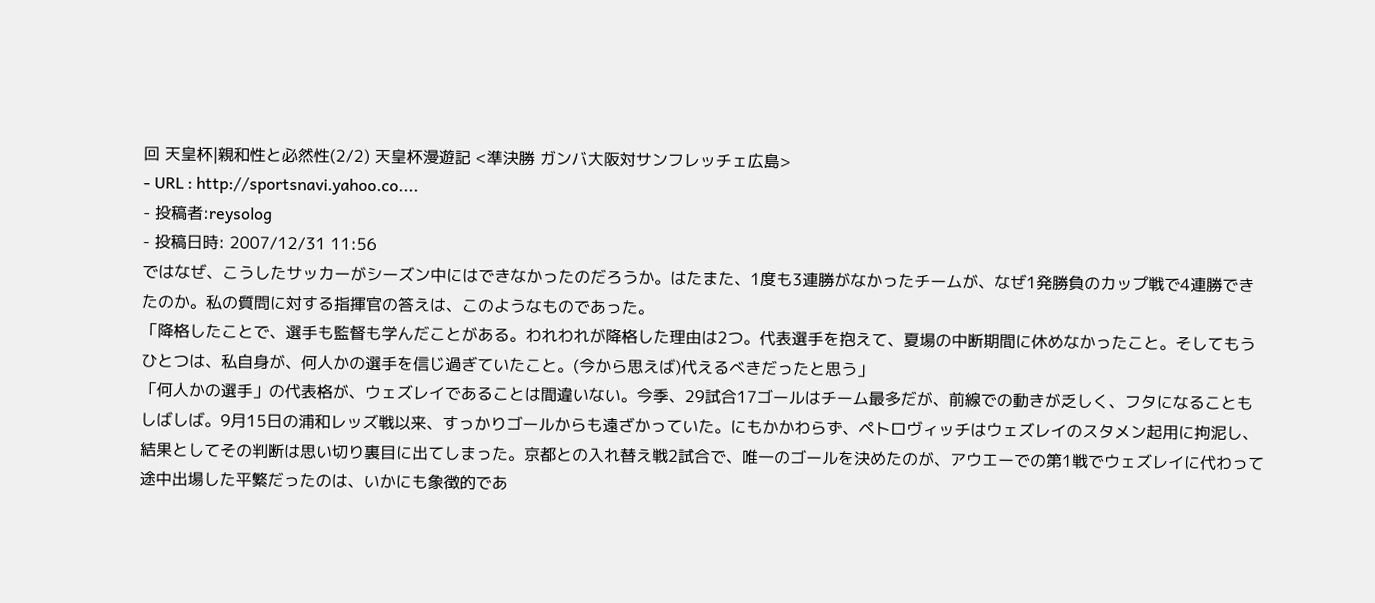回 天皇杯|親和性と必然性(2/2) 天皇杯漫遊記 <準決勝 ガンバ大阪対サンフレッチェ広島>
- URL : http://sportsnavi.yahoo.co....
- 投稿者:reysolog
- 投稿日時: 2007/12/31 11:56
ではなぜ、こうしたサッカーがシーズン中にはできなかったのだろうか。はたまた、1度も3連勝がなかったチームが、なぜ1発勝負のカップ戦で4連勝できたのか。私の質問に対する指揮官の答えは、このようなものであった。
「降格したことで、選手も監督も学んだことがある。われわれが降格した理由は2つ。代表選手を抱えて、夏場の中断期間に休めなかったこと。そしてもうひとつは、私自身が、何人かの選手を信じ過ぎていたこと。(今から思えば)代えるべきだったと思う」
「何人かの選手」の代表格が、ウェズレイであることは間違いない。今季、29試合17ゴールはチーム最多だが、前線での動きが乏しく、フタになることもしばしば。9月15日の浦和レッズ戦以来、すっかりゴールからも遠ざかっていた。にもかかわらず、ペトロヴィッチはウェズレイのスタメン起用に拘泥し、結果としてその判断は思い切り裏目に出てしまった。京都との入れ替え戦2試合で、唯一のゴールを決めたのが、アウエーでの第1戦でウェズレイに代わって途中出場した平繁だったのは、いかにも象徴的であ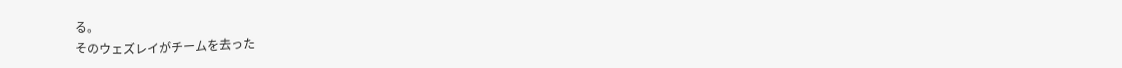る。
そのウェズレイがチームを去った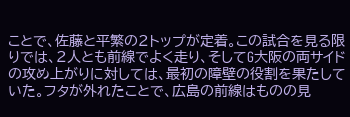ことで、佐藤と平繁の2トップが定着。この試合を見る限りでは、2人とも前線でよく走り、そしてG大阪の両サイドの攻め上がりに対しては、最初の障壁の役割を果たしていた。フタが外れたことで、広島の前線はものの見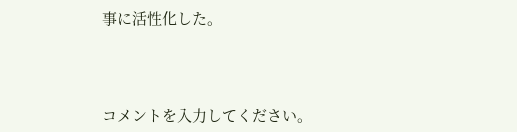事に活性化した。




コメントを入力してください。